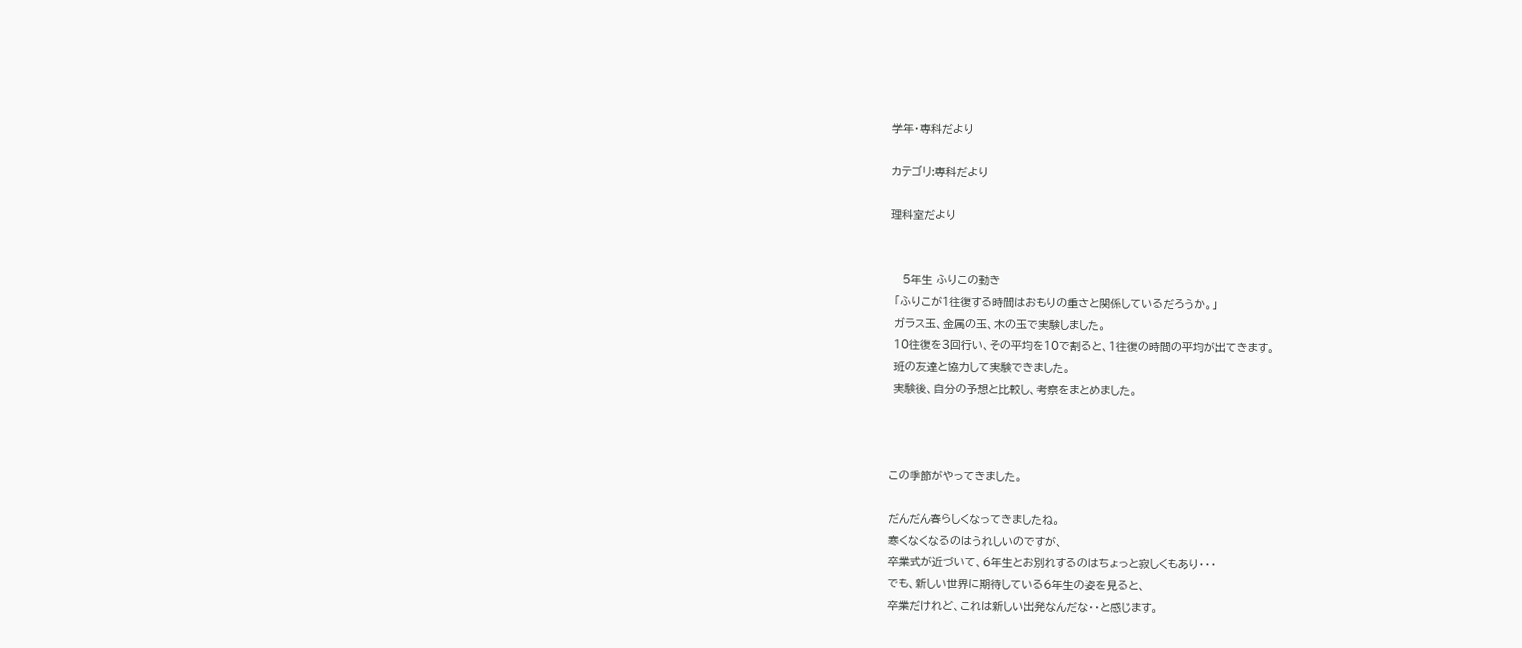学年・専科だより

カテゴリ:専科だより

理科室だより


   5年生 ふりこの動き
 「ふりこが1往復する時間はおもりの重さと関係しているだろうか。」
 ガラス玉、金属の玉、木の玉で実験しました。
 10往復を3回行い、その平均を10で割ると、1往復の時間の平均が出てきます。
 班の友達と協力して実験できました。
 実験後、自分の予想と比較し、考察をまとめました。



この季節がやってきました。

だんだん春らしくなってきましたね。
寒くなくなるのはうれしいのですが、
卒業式が近づいて、6年生とお別れするのはちょっと寂しくもあり・・・
でも、新しい世界に期待している6年生の姿を見ると、
卒業だけれど、これは新しい出発なんだな・・と感じます。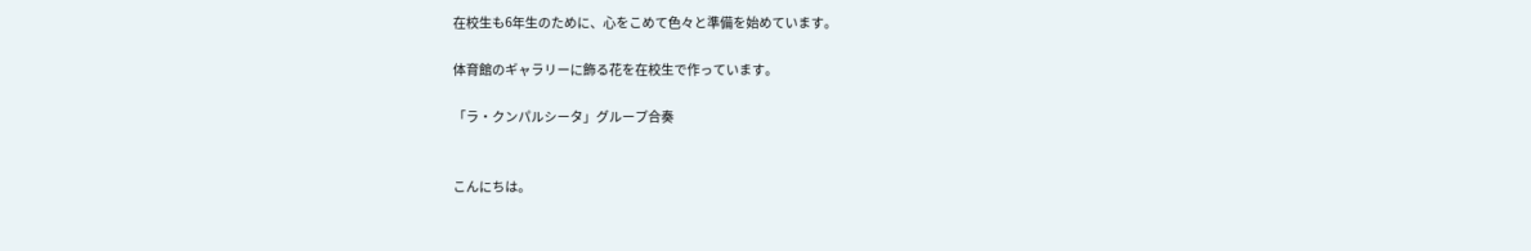在校生も6年生のために、心をこめて色々と準備を始めています。

体育館のギャラリーに飾る花を在校生で作っています。

「ラ・クンパルシータ」グループ合奏


こんにちは。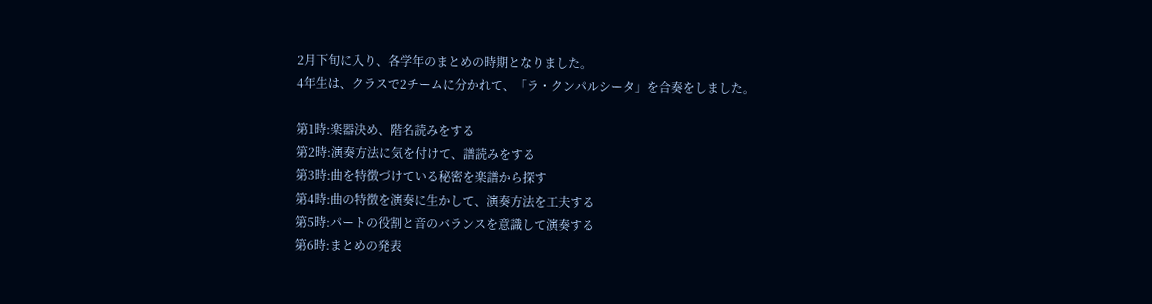2月下旬に入り、各学年のまとめの時期となりました。
4年生は、クラスで2チームに分かれて、「ラ・クンパルシータ」を合奏をしました。

第1時:楽器決め、階名読みをする
第2時:演奏方法に気を付けて、譜読みをする
第3時:曲を特徴づけている秘密を楽譜から探す
第4時:曲の特徴を演奏に生かして、演奏方法を工夫する
第5時:パートの役割と音のバランスを意識して演奏する
第6時:まとめの発表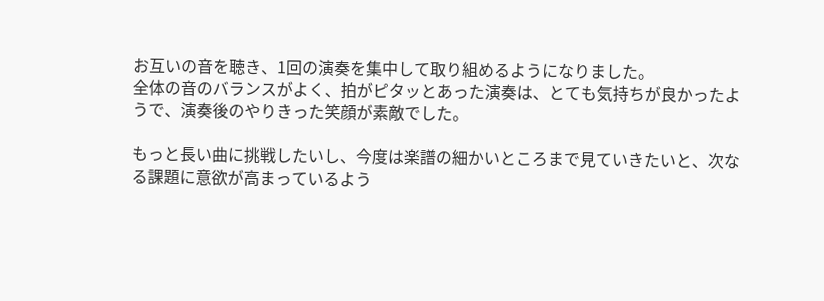お互いの音を聴き、1回の演奏を集中して取り組めるようになりました。
全体の音のバランスがよく、拍がピタッとあった演奏は、とても気持ちが良かったようで、演奏後のやりきった笑顔が素敵でした。

もっと長い曲に挑戦したいし、今度は楽譜の細かいところまで見ていきたいと、次なる課題に意欲が高まっているよう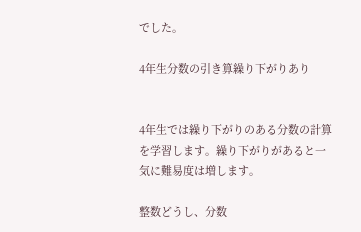でした。

4年生分数の引き算繰り下がりあり


4年生では繰り下がりのある分数の計算を学習します。繰り下がりがあると一気に難易度は増します。

整数どうし、分数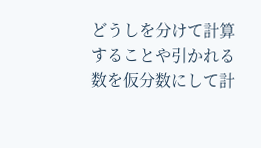どうしを分けて計算することや引かれる数を仮分数にして計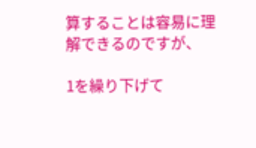算することは容易に理解できるのですが、

1を繰り下げて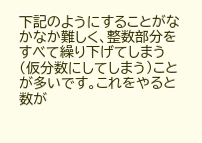下記のようにすることがなかなか難しく、整数部分をすべて繰り下げてしまう(仮分数にしてしまう)ことが多いです。これをやると数が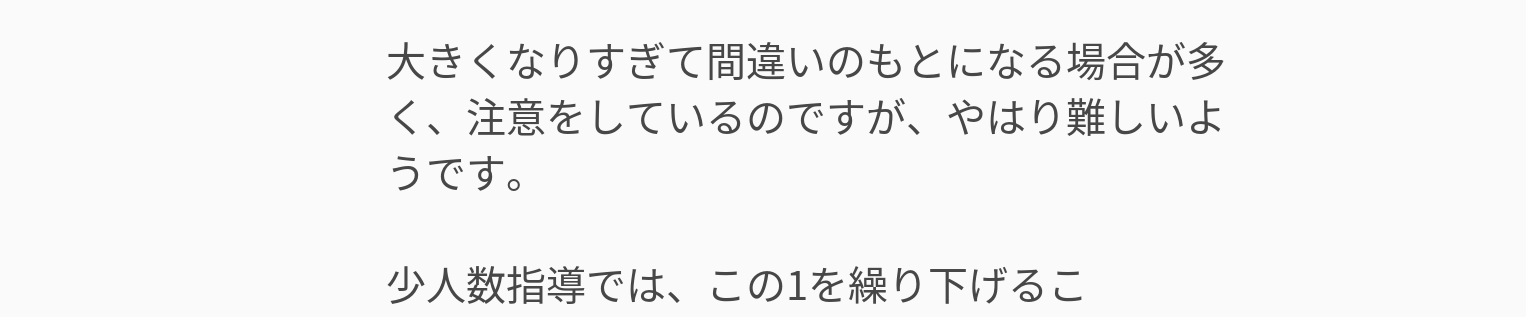大きくなりすぎて間違いのもとになる場合が多く、注意をしているのですが、やはり難しいようです。

少人数指導では、この1を繰り下げるこ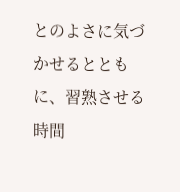とのよさに気づかせるとともに、習熟させる時間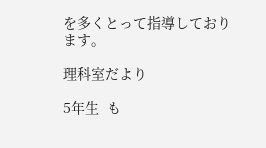を多くとって指導しております。

理科室だより

5年生  も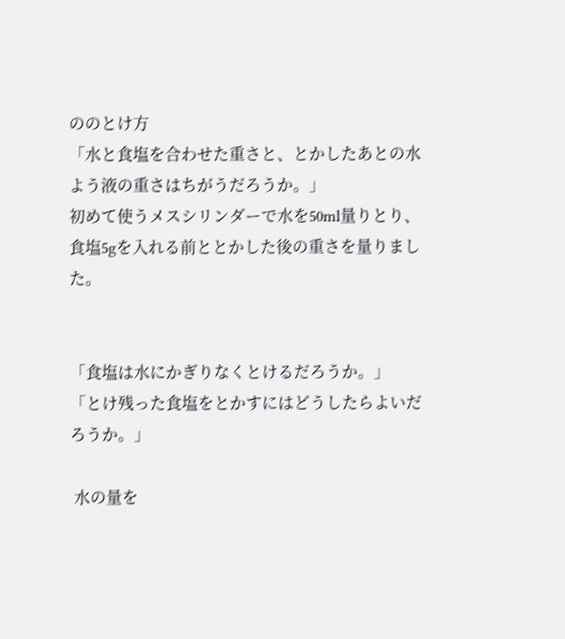ののとけ方
「水と食塩を合わせた重さと、とかしたあとの水よう液の重さはちがうだろうか。」
初めて使うメスシリンダーで水を50ml量りとり、食塩5gを入れる前ととかした後の重さを量りました。


「食塩は水にかぎりなくとけるだろうか。」
「とけ残った食塩をとかすにはどうしたらよいだろうか。」

 水の量を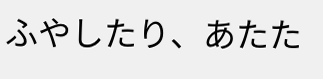ふやしたり、あたた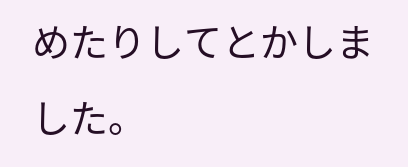めたりしてとかしました。